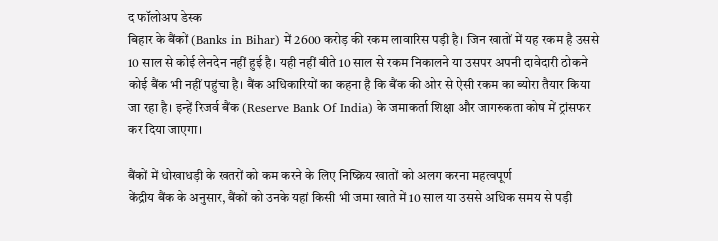द फॉलोअप डेस्क
बिहार के बैंकों (Banks in Bihar) में 2600 करोड़ की रकम लावारिस पड़ी है। जिन खातों में यह रकम है उससे 10 साल से कोई लेनदेन नहीं हुई है। यही नहीं बीते 10 साल से रकम निकालने या उसपर अपनी दावेदारी ठोकने कोई बैंक भी नहीं पहुंचा है। बैंक अधिकारियों का कहना है कि बैंक की ओर से ऐसी रकम का ब्योरा तैयार किया जा रहा है। इन्हें रिजर्व बैंक (Reserve Bank Of India) के जमाकर्ता शिक्षा और जागरुकता कोष में ट्रांसफर कर दिया जाएगा।

बैंकों में धोखाधड़ी के खतरों को कम करने के लिए निष्क्रिय खातों को अलग करना महत्वपूर्ण
केंद्रीय बैंक के अनुसार, बैंकों को उनके यहां किसी भी जमा खाते में 10 साल या उससे अधिक समय से पड़ी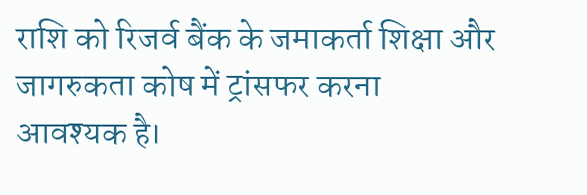राशि को रिजर्व बैंक के जमाकर्ता शिक्षा और जागरुकता कोष में ट्रांसफर करना आवश्यक है।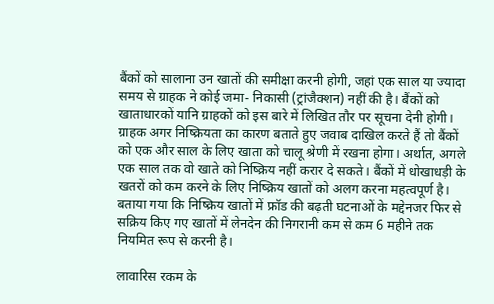बैंकों को सालाना उन खातों की समीक्षा करनी होगी, जहां एक साल या ज्यादा समय से ग्राहक ने कोई जमा- निकासी (ट्रांजैक्शन) नहीं की है। बैंकों को खाताधारकों यानि ग्राहकों को इस बारे में लिखित तौर पर सूचना देनी होगी। ग्राहक अगर निष्क्रियता का कारण बताते हुए जवाब दाखिल करते हैं तो बैंकों को एक और साल के लिए खाता को चालू श्रेणी में रखना होगा। अर्थात, अगले एक साल तक वो खाते को निष्क्रिय नहीं करार दे सकते। बैंकों में धोखाधड़ी के खतरों को कम करने के लिए निष्क्रिय खातों को अलग करना महत्वपूर्ण है। बताया गया कि निष्क्रिय खातों में फ्रॉड की बढ़ती घटनाओं के मद्देनजर फिर से सक्रिय किए गए खातों में लेनदेन की निगरानी कम से कम 6 महीने तक नियमित रूप से करनी है।

लावारिस रकम के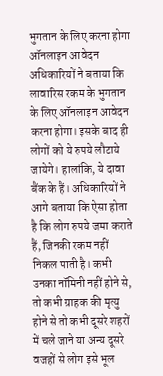भुगतान के लिए करना होगा ऑनलाइन आवेदन
अधिकारियों ने बताया कि लावारिस रकम के भुगतान के लिए ऑनलाइन आवेदन करना होगा। इसके बाद ही लोगों को ये रुपये लौटाये जायेगे। हालांकि, ये दावा बैंक के हैं। अधिकारियों ने आगे बताया कि ऐसा होता है कि लोग रुपये जमा कराते हैं, जिनकी रकम नहीं निकल पाती है। कभी उनका नॉमिनी नहीं होने से, तो कभी ग्राहक की मृत्यु होने से तो कभी दूसरे शहरों में चले जाने या अन्य दूसरे वजहों से लोग इसे भूल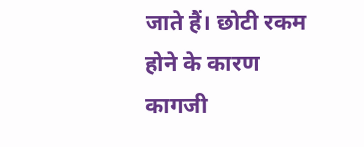जाते हैं। छोटी रकम होने के कारण कागजी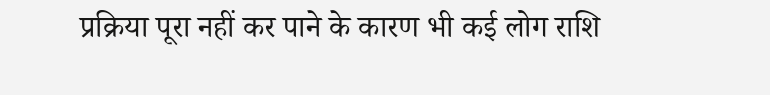प्रक्रिया पूरा नहीं कर पाने के कारण भी कई लोग राशि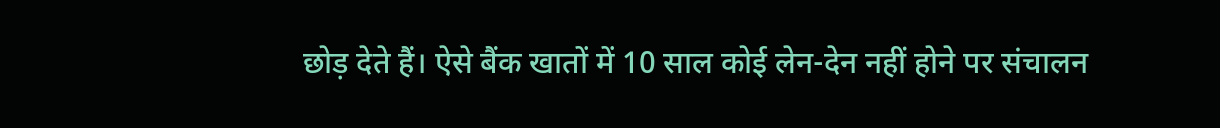छोड़ देते हैं। ऐसे बैंक खातों में 10 साल कोई लेन-देन नहीं होने पर संचालन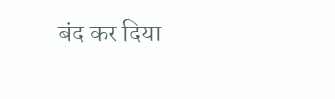बंद कर दिया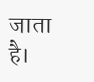जाता है।